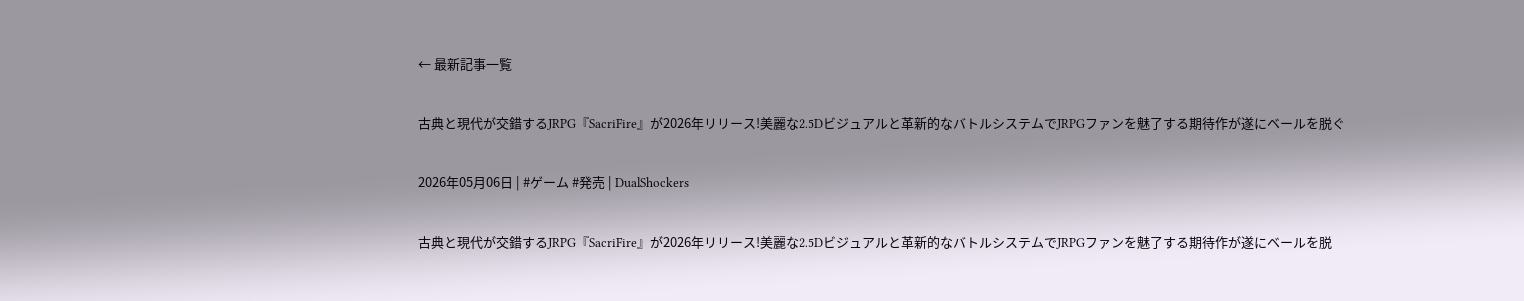← 最新記事一覧

古典と現代が交錯するJRPG『SacriFire』が2026年リリース!美麗な2.5Dビジュアルと革新的なバトルシステムでJRPGファンを魅了する期待作が遂にベールを脱ぐ

2026年05月06日 | #ゲーム #発売 | DualShockers

古典と現代が交錯するJRPG『SacriFire』が2026年リリース!美麗な2.5Dビジュアルと革新的なバトルシステムでJRPGファンを魅了する期待作が遂にベールを脱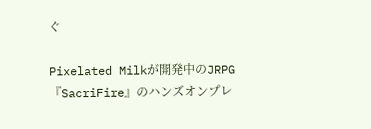ぐ

Pixelated Milkが開発中のJRPG『SacriFire』のハンズオンプレ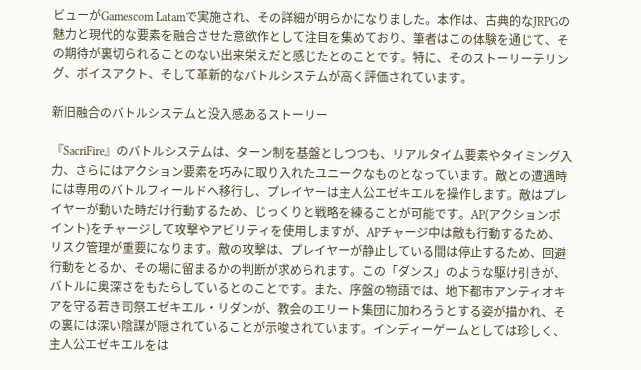ビューがGamescom Latamで実施され、その詳細が明らかになりました。本作は、古典的なJRPGの魅力と現代的な要素を融合させた意欲作として注目を集めており、筆者はこの体験を通じて、その期待が裏切られることのない出来栄えだと感じたとのことです。特に、そのストーリーテリング、ボイスアクト、そして革新的なバトルシステムが高く評価されています。

新旧融合のバトルシステムと没入感あるストーリー

『SacriFire』のバトルシステムは、ターン制を基盤としつつも、リアルタイム要素やタイミング入力、さらにはアクション要素を巧みに取り入れたユニークなものとなっています。敵との遭遇時には専用のバトルフィールドへ移行し、プレイヤーは主人公エゼキエルを操作します。敵はプレイヤーが動いた時だけ行動するため、じっくりと戦略を練ることが可能です。AP(アクションポイント)をチャージして攻撃やアビリティを使用しますが、APチャージ中は敵も行動するため、リスク管理が重要になります。敵の攻撃は、プレイヤーが静止している間は停止するため、回避行動をとるか、その場に留まるかの判断が求められます。この「ダンス」のような駆け引きが、バトルに奥深さをもたらしているとのことです。また、序盤の物語では、地下都市アンティオキアを守る若き司祭エゼキエル・リダンが、教会のエリート集団に加わろうとする姿が描かれ、その裏には深い陰謀が隠されていることが示唆されています。インディーゲームとしては珍しく、主人公エゼキエルをは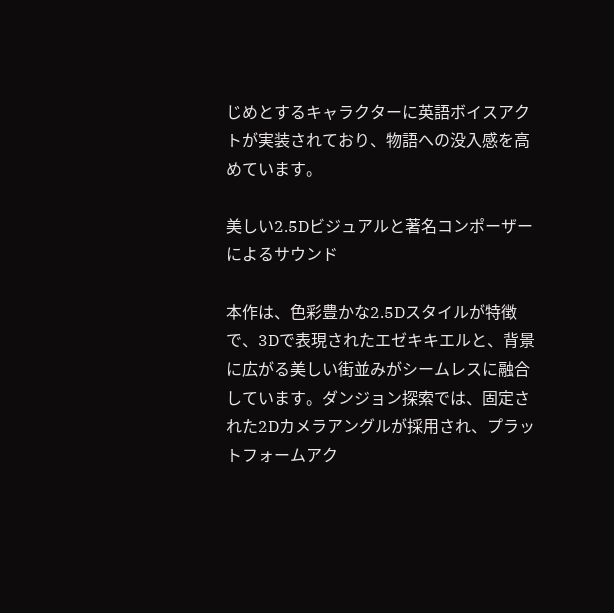じめとするキャラクターに英語ボイスアクトが実装されており、物語への没入感を高めています。

美しい2.5Dビジュアルと著名コンポーザーによるサウンド

本作は、色彩豊かな2.5Dスタイルが特徴で、3Dで表現されたエゼキキエルと、背景に広がる美しい街並みがシームレスに融合しています。ダンジョン探索では、固定された2Dカメラアングルが採用され、プラットフォームアク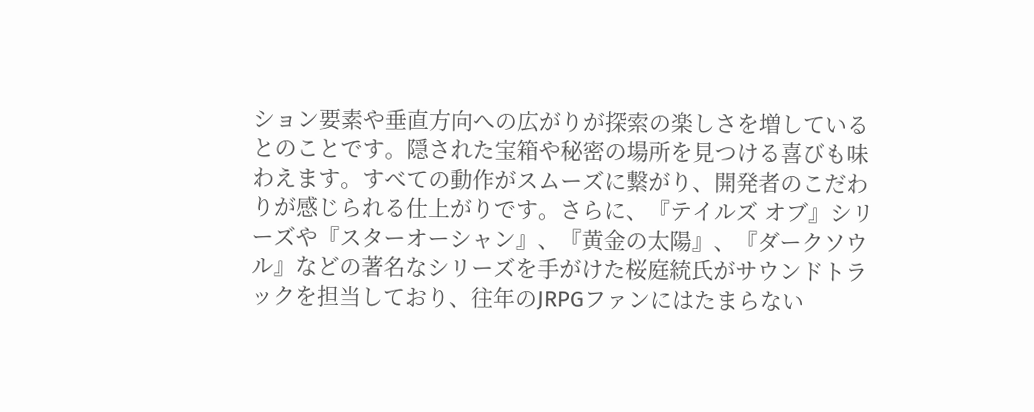ション要素や垂直方向への広がりが探索の楽しさを増しているとのことです。隠された宝箱や秘密の場所を見つける喜びも味わえます。すべての動作がスムーズに繋がり、開発者のこだわりが感じられる仕上がりです。さらに、『テイルズ オブ』シリーズや『スターオーシャン』、『黄金の太陽』、『ダークソウル』などの著名なシリーズを手がけた桜庭統氏がサウンドトラックを担当しており、往年のJRPGファンにはたまらない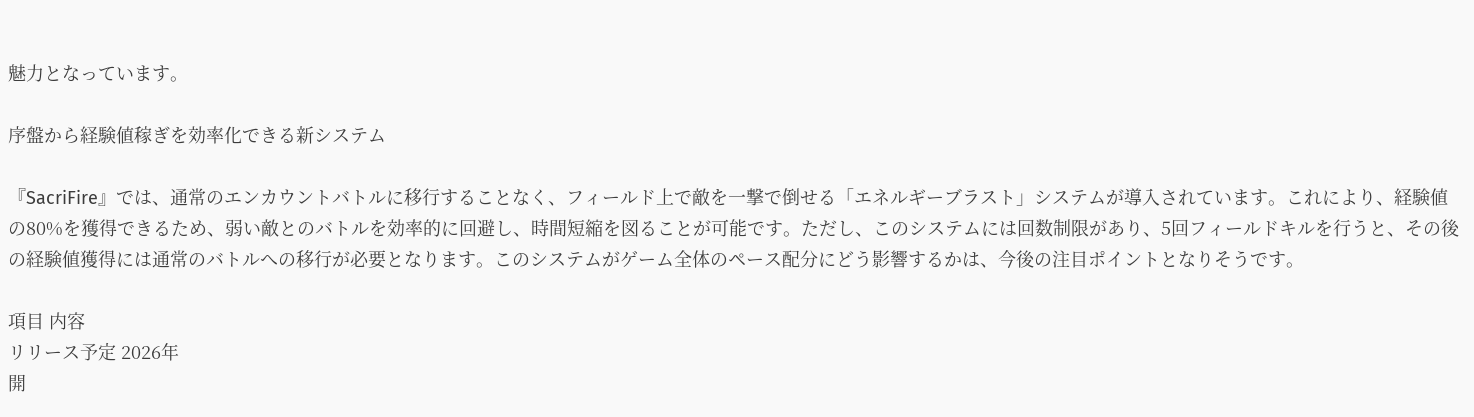魅力となっています。

序盤から経験値稼ぎを効率化できる新システム

『SacriFire』では、通常のエンカウントバトルに移行することなく、フィールド上で敵を一撃で倒せる「エネルギーブラスト」システムが導入されています。これにより、経験値の80%を獲得できるため、弱い敵とのバトルを効率的に回避し、時間短縮を図ることが可能です。ただし、このシステムには回数制限があり、5回フィールドキルを行うと、その後の経験値獲得には通常のバトルへの移行が必要となります。このシステムがゲーム全体のペース配分にどう影響するかは、今後の注目ポイントとなりそうです。

項目 内容
リリース予定 2026年
開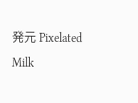発元 Pixelated Milk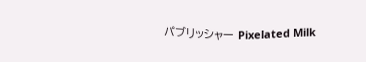パブリッシャー Pixelated Milk